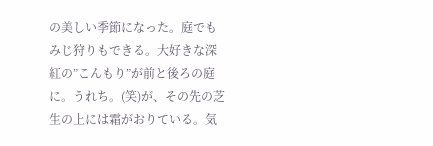の美しい季節になった。庭でもみじ狩りもできる。大好きな深紅の”こんもり”が前と後ろの庭に。うれち。(笑)が、その先の芝生の上には霜がおりている。気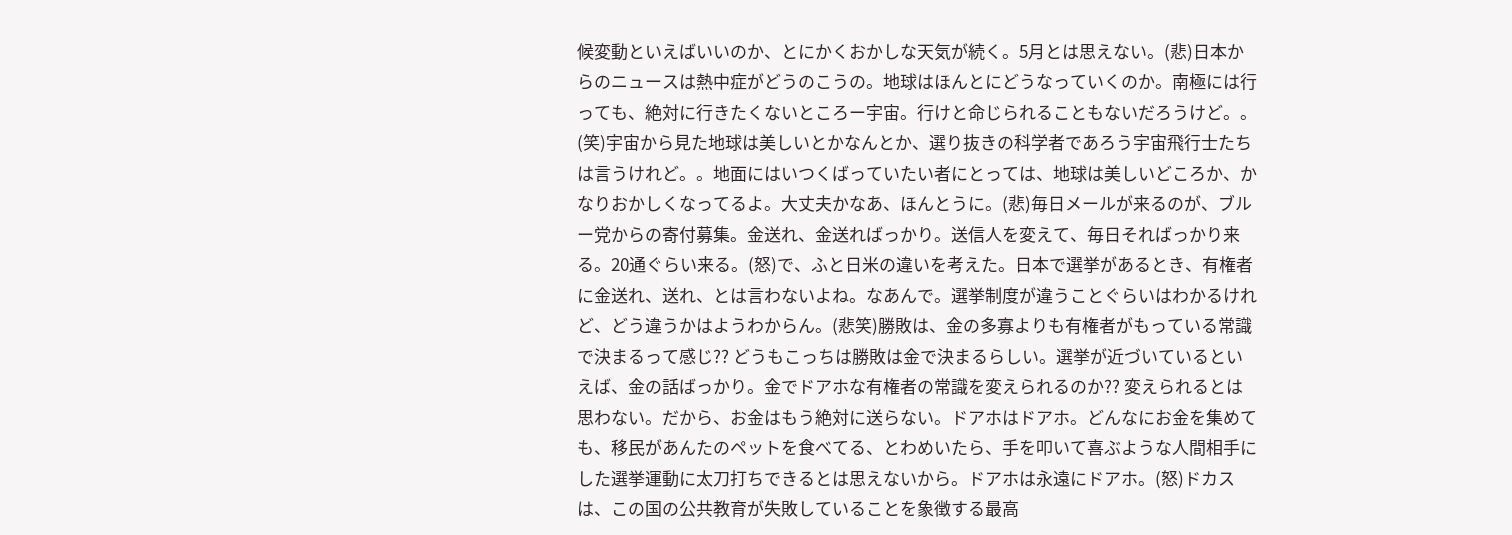候変動といえばいいのか、とにかくおかしな天気が続く。5月とは思えない。(悲)日本からのニュースは熱中症がどうのこうの。地球はほんとにどうなっていくのか。南極には行っても、絶対に行きたくないところー宇宙。行けと命じられることもないだろうけど。。(笑)宇宙から見た地球は美しいとかなんとか、選り抜きの科学者であろう宇宙飛行士たちは言うけれど。。地面にはいつくばっていたい者にとっては、地球は美しいどころか、かなりおかしくなってるよ。大丈夫かなあ、ほんとうに。(悲)毎日メールが来るのが、ブルー党からの寄付募集。金送れ、金送ればっかり。送信人を変えて、毎日そればっかり来る。20通ぐらい来る。(怒)で、ふと日米の違いを考えた。日本で選挙があるとき、有権者に金送れ、送れ、とは言わないよね。なあんで。選挙制度が違うことぐらいはわかるけれど、どう違うかはようわからん。(悲笑)勝敗は、金の多寡よりも有権者がもっている常識で決まるって感じ?? どうもこっちは勝敗は金で決まるらしい。選挙が近づいているといえば、金の話ばっかり。金でドアホな有権者の常識を変えられるのか?? 変えられるとは思わない。だから、お金はもう絶対に送らない。ドアホはドアホ。どんなにお金を集めても、移民があんたのペットを食べてる、とわめいたら、手を叩いて喜ぶような人間相手にした選挙運動に太刀打ちできるとは思えないから。ドアホは永遠にドアホ。(怒)ドカスは、この国の公共教育が失敗していることを象徴する最高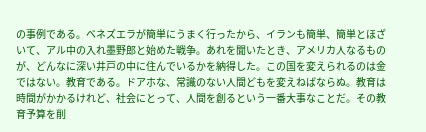の事例である。ベネズエラが簡単にうまく行ったから、イランも簡単、簡単とほざいて、アル中の入れ墨野郎と始めた戦争。あれを聞いたとき、アメリカ人なるものが、どんなに深い井戸の中に住んでいるかを納得した。この国を変えられるのは金ではない。教育である。ドアホな、常識のない人間どもを変えねばならぬ。教育は時間がかかるけれど、社会にとって、人間を創るという一番大事なことだ。その教育予算を削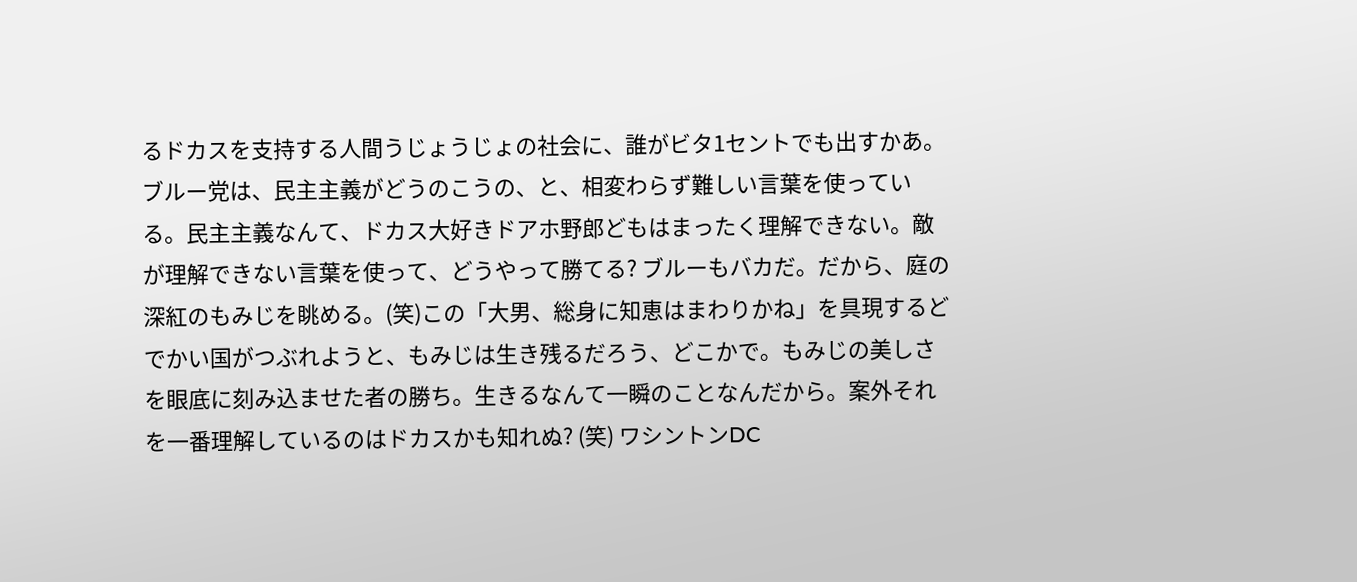るドカスを支持する人間うじょうじょの社会に、誰がビタ1セントでも出すかあ。ブルー党は、民主主義がどうのこうの、と、相変わらず難しい言葉を使っている。民主主義なんて、ドカス大好きドアホ野郎どもはまったく理解できない。敵が理解できない言葉を使って、どうやって勝てる? ブルーもバカだ。だから、庭の深紅のもみじを眺める。(笑)この「大男、総身に知恵はまわりかね」を具現するどでかい国がつぶれようと、もみじは生き残るだろう、どこかで。もみじの美しさを眼底に刻み込ませた者の勝ち。生きるなんて一瞬のことなんだから。案外それを一番理解しているのはドカスかも知れぬ? (笑) ワシントンDC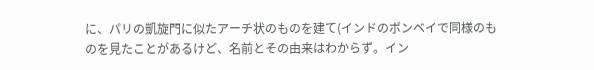に、パリの凱旋門に似たアーチ状のものを建て(インドのボンベイで同様のものを見たことがあるけど、名前とその由来はわからず。イン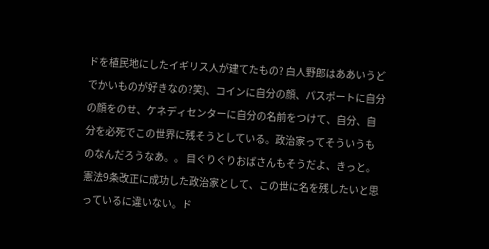ドを植民地にしたイギリス人が建てたもの? 白人野郎はああいうどでかいものが好きなの?笑)、コインに自分の顔、パスポートに自分の顔をのせ、ケネディセンターに自分の名前をつけて、自分、自分を必死でこの世界に残そうとしている。政治家ってそういうものなんだろうなあ。。 目ぐりぐりおばさんもそうだよ、きっと。憲法9条改正に成功した政治家として、この世に名を残したいと思っているに違いない。ド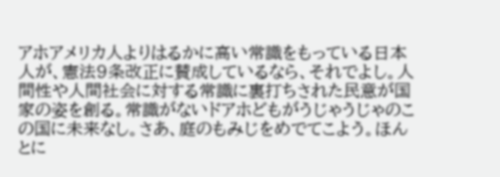アホアメリカ人よりはるかに高い常識をもっている日本人が、憲法9条改正に賛成しているなら、それでよし。人間性や人間社会に対する常識に裏打ちされた民意が国家の姿を創る。常識がないドアホどもがうじゃうじゃのこの国に未来なし。さあ、庭のもみじをめでてこよう。ほんとに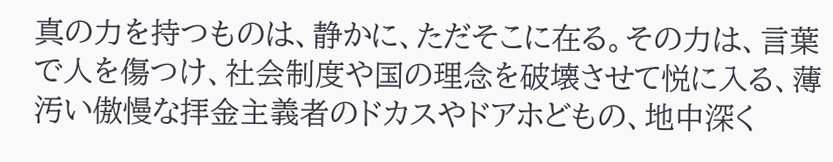真の力を持つものは、静かに、ただそこに在る。その力は、言葉で人を傷つけ、社会制度や国の理念を破壊させて悦に入る、薄汚い傲慢な拝金主義者のドカスやドアホどもの、地中深く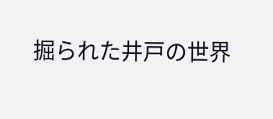掘られた井戸の世界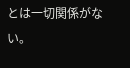とは一切関係がない。